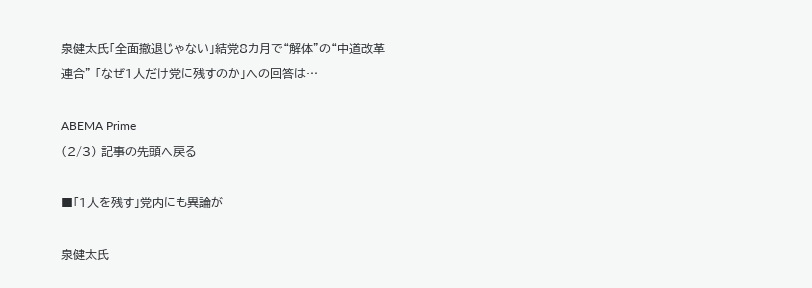泉健太氏「全面撤退じゃない」結党8カ月で“解体”の“中道改革連合” 「なぜ1人だけ党に残すのか」への回答は…

ABEMA Prime
(2/3) 記事の先頭へ戻る

■「1人を残す」党内にも異論が

泉健太氏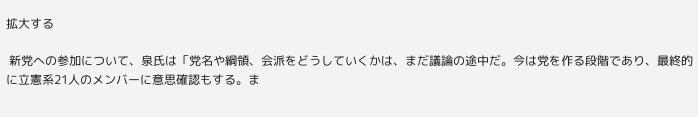拡大する

 新党への参加について、泉氏は「党名や綱領、会派をどうしていくかは、まだ議論の途中だ。今は党を作る段階であり、最終的に立憲系21人のメンバーに意思確認もする。ま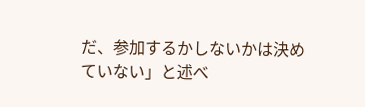だ、参加するかしないかは決めていない」と述べ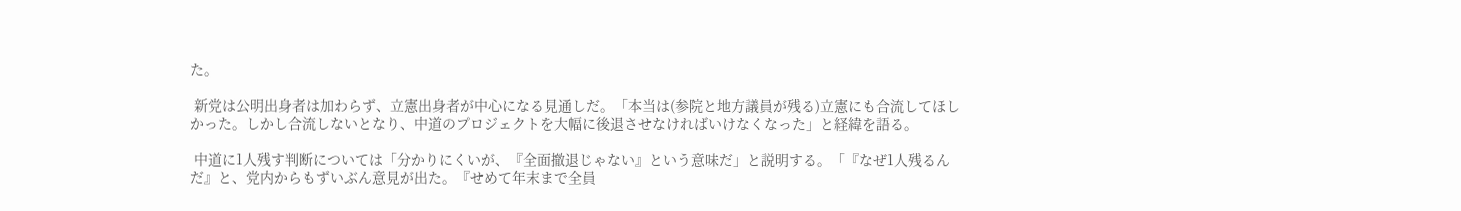た。

 新党は公明出身者は加わらず、立憲出身者が中心になる見通しだ。「本当は(参院と地方議員が残る)立憲にも合流してほしかった。しかし合流しないとなり、中道のプロジェクトを大幅に後退させなければいけなくなった」と経緯を語る。

 中道に1人残す判断については「分かりにくいが、『全面撤退じゃない』という意味だ」と説明する。「『なぜ1人残るんだ』と、党内からもずいぶん意見が出た。『せめて年末まで全員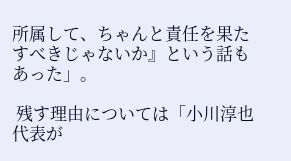所属して、ちゃんと責任を果たすべきじゃないか』という話もあった」。

 残す理由については「小川淳也代表が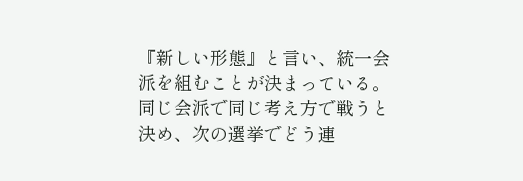『新しい形態』と言い、統一会派を組むことが決まっている。同じ会派で同じ考え方で戦うと決め、次の選挙でどう連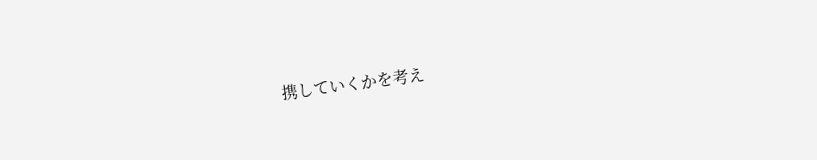携していくかを考え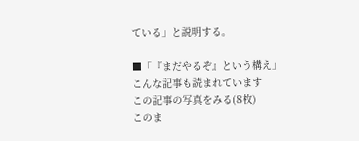ている」と説明する。

■「『まだやるぞ』という構え」
こんな記事も読まれています
この記事の写真をみる(8枚)
このま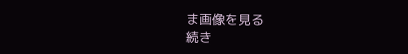ま画像を見る
続き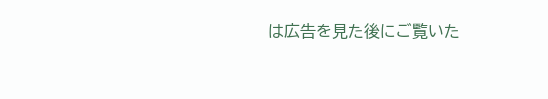は広告を見た後にご覧いた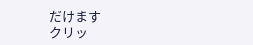だけます
クリッ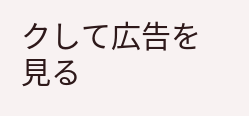クして広告を見る